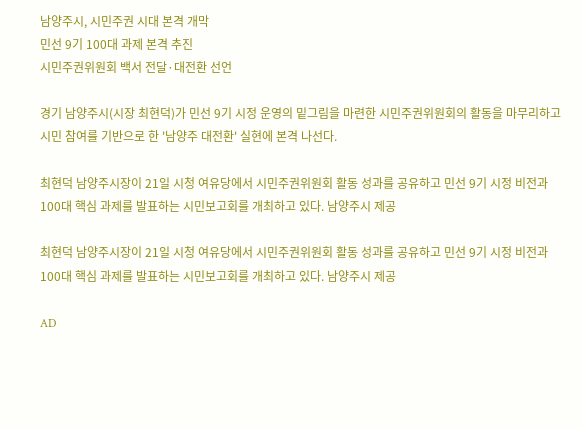남양주시, 시민주권 시대 본격 개막
민선 9기 100대 과제 본격 추진
시민주권위원회 백서 전달·대전환 선언

경기 남양주시(시장 최현덕)가 민선 9기 시정 운영의 밑그림을 마련한 시민주권위원회의 활동을 마무리하고 시민 참여를 기반으로 한 '남양주 대전환' 실현에 본격 나선다.

최현덕 남양주시장이 21일 시청 여유당에서 시민주권위원회 활동 성과를 공유하고 민선 9기 시정 비전과 100대 핵심 과제를 발표하는 시민보고회를 개최하고 있다. 남양주시 제공

최현덕 남양주시장이 21일 시청 여유당에서 시민주권위원회 활동 성과를 공유하고 민선 9기 시정 비전과 100대 핵심 과제를 발표하는 시민보고회를 개최하고 있다. 남양주시 제공

AD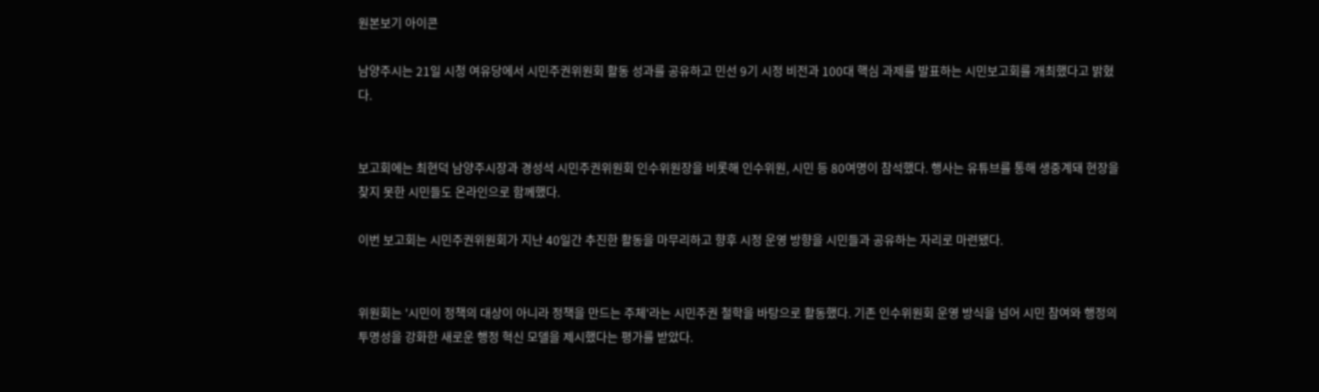원본보기 아이콘

남양주시는 21일 시청 여유당에서 시민주권위원회 활동 성과를 공유하고 민선 9기 시정 비전과 100대 핵심 과제를 발표하는 시민보고회를 개최했다고 밝혔다.


보고회에는 최현덕 남양주시장과 경성석 시민주권위원회 인수위원장을 비롯해 인수위원, 시민 등 80여명이 참석했다. 행사는 유튜브를 통해 생중계돼 현장을 찾지 못한 시민들도 온라인으로 함께했다.

이번 보고회는 시민주권위원회가 지난 40일간 추진한 활동을 마무리하고 향후 시정 운영 방향을 시민들과 공유하는 자리로 마련됐다.


위원회는 '시민이 정책의 대상이 아니라 정책을 만드는 주체'라는 시민주권 철학을 바탕으로 활동했다. 기존 인수위원회 운영 방식을 넘어 시민 참여와 행정의 투명성을 강화한 새로운 행정 혁신 모델을 제시했다는 평가를 받았다.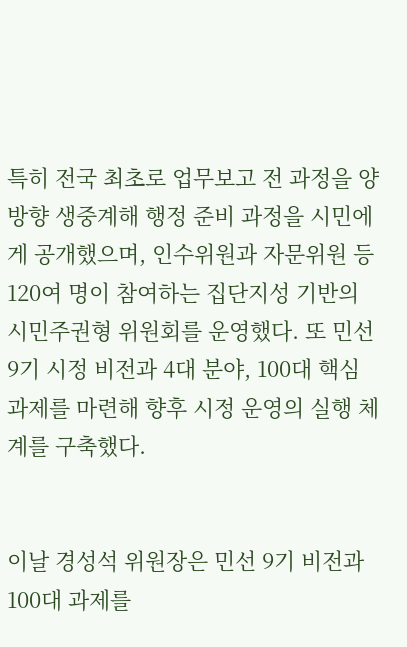특히 전국 최초로 업무보고 전 과정을 양방향 생중계해 행정 준비 과정을 시민에게 공개했으며, 인수위원과 자문위원 등 120여 명이 참여하는 집단지성 기반의 시민주권형 위원회를 운영했다. 또 민선 9기 시정 비전과 4대 분야, 100대 핵심 과제를 마련해 향후 시정 운영의 실행 체계를 구축했다.


이날 경성석 위원장은 민선 9기 비전과 100대 과제를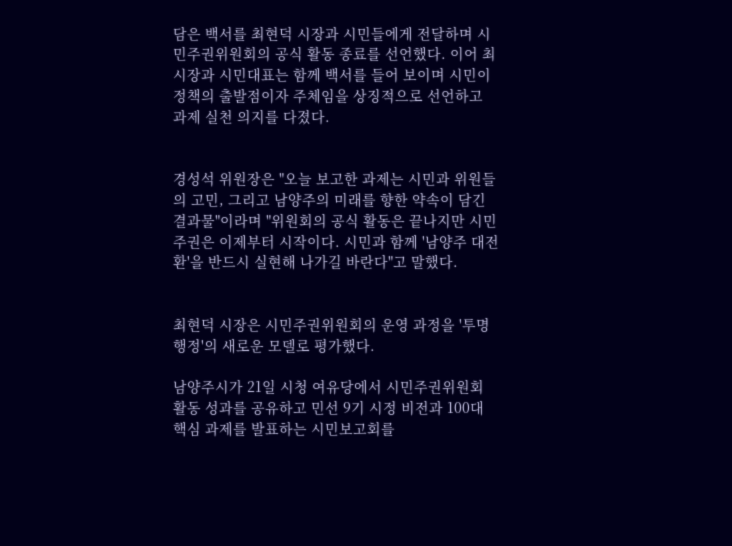담은 백서를 최현덕 시장과 시민들에게 전달하며 시민주권위원회의 공식 활동 종료를 선언했다. 이어 최 시장과 시민대표는 함께 백서를 들어 보이며 시민이 정책의 출발점이자 주체임을 상징적으로 선언하고 과제 실천 의지를 다졌다.


경성석 위원장은 "오늘 보고한 과제는 시민과 위원들의 고민, 그리고 남양주의 미래를 향한 약속이 담긴 결과물"이라며 "위원회의 공식 활동은 끝나지만 시민주권은 이제부터 시작이다. 시민과 함께 '남양주 대전환'을 반드시 실현해 나가길 바란다"고 말했다.


최현덕 시장은 시민주권위원회의 운영 과정을 '투명 행정'의 새로운 모델로 평가했다.

남양주시가 21일 시청 여유당에서 시민주권위원회 활동 성과를 공유하고 민선 9기 시정 비전과 100대 핵심 과제를 발표하는 시민보고회를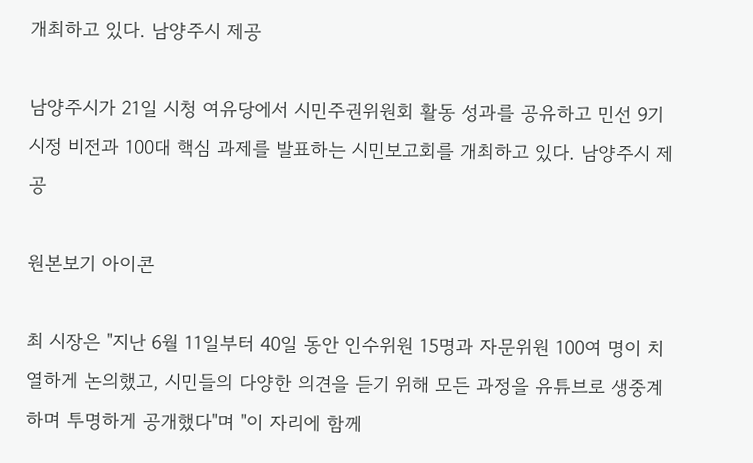개최하고 있다. 남양주시 제공

남양주시가 21일 시청 여유당에서 시민주권위원회 활동 성과를 공유하고 민선 9기 시정 비전과 100대 핵심 과제를 발표하는 시민보고회를 개최하고 있다. 남양주시 제공

원본보기 아이콘

최 시장은 "지난 6월 11일부터 40일 동안 인수위원 15명과 자문위원 100여 명이 치열하게 논의했고, 시민들의 다양한 의견을 듣기 위해 모든 과정을 유튜브로 생중계하며 투명하게 공개했다"며 "이 자리에 함께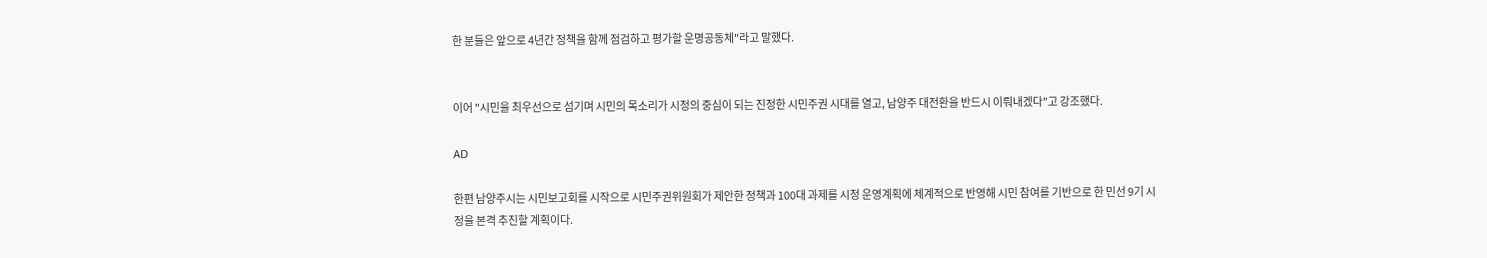한 분들은 앞으로 4년간 정책을 함께 점검하고 평가할 운명공동체"라고 말했다.


이어 "시민을 최우선으로 섬기며 시민의 목소리가 시정의 중심이 되는 진정한 시민주권 시대를 열고, 남양주 대전환을 반드시 이뤄내겠다"고 강조했다.

AD

한편 남양주시는 시민보고회를 시작으로 시민주권위원회가 제안한 정책과 100대 과제를 시정 운영계획에 체계적으로 반영해 시민 참여를 기반으로 한 민선 9기 시정을 본격 추진할 계획이다.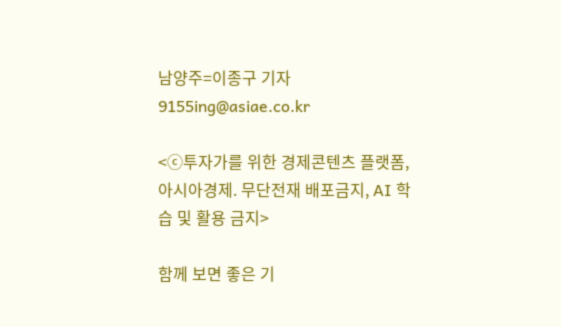남양주=이종구 기자 9155ing@asiae.co.kr

<ⓒ투자가를 위한 경제콘텐츠 플랫폼, 아시아경제. 무단전재 배포금지, AI 학습 및 활용 금지>

함께 보면 좋은 기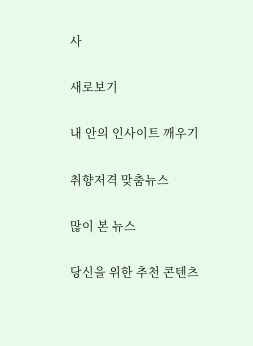사

새로보기

내 안의 인사이트 깨우기

취향저격 맞춤뉴스

많이 본 뉴스

당신을 위한 추천 콘텐츠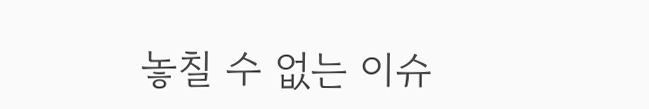놓칠 수 없는 이슈